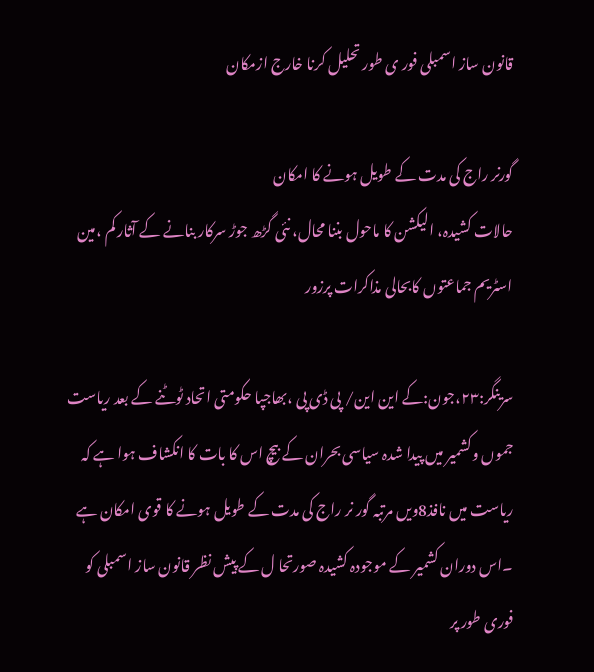قانون ساز اسمبلی فور ی طور تحلیل کرنا خارج ازمکان

گورنر راج کی مدت کے طویل ہونے کا امکان
حالات کشیدہ، الیکشن کا ماحول بننا محال، نئی گڑھ جوڑ سرکار بنانے کے آثار کم ،مین اسٹریم جماعتوں کابحالی مذاکرات پرزور

سرینگر:۲۳،جون:کے این این/ پی ڈی پی ،بھاجپا حکومتی اتحاد ٹوٹنے کے بعد ریاست جموں وکشمیر میں پیدا شدہ سیاسی بحران کے بیچ اس کا بات کا انکشاف ہوا ہے کہ ریاست میں نافذ8ویں مرتبہ گور نر راج کی مدت کے طویل ہونے کا قوی امکان ہے ۔اس دوران کشمیر کے موجودہ کشیدہ صورتحا ل کے پیش نظر قانون ساز اسمبلی کو فوری طور پر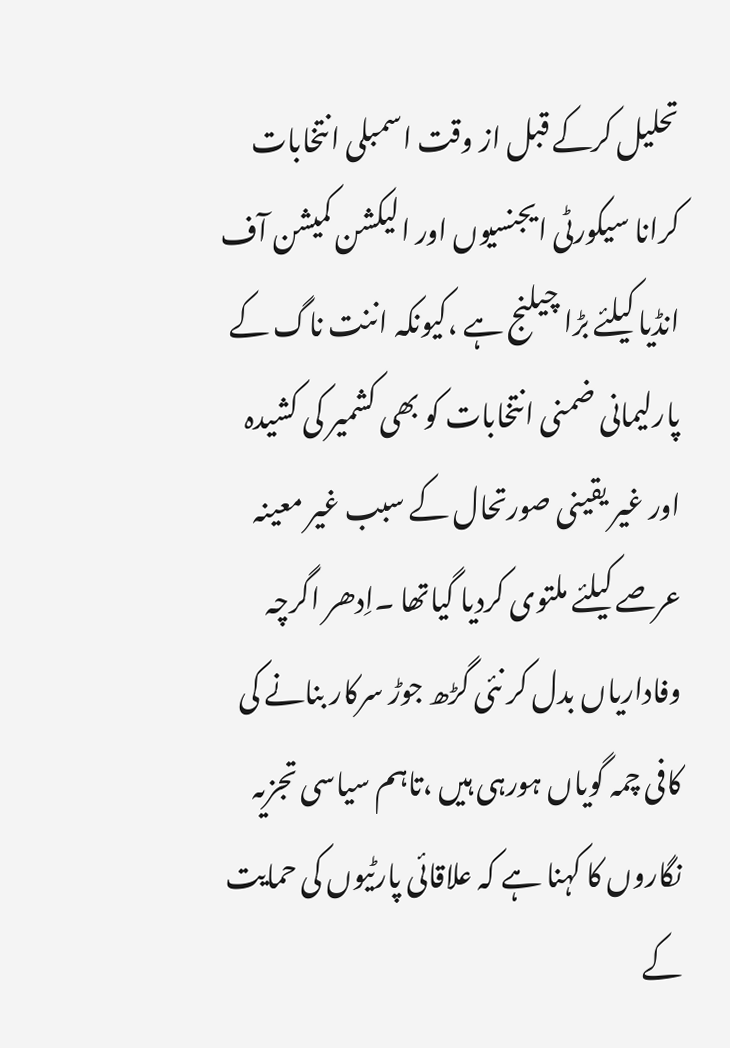تحلیل کرکے قبل از وقت اسمبلی انتخابات کرانا سیکورٹی ایجنسیوں اور الیکشن کمیشن آف انڈیا کیلئے بڑا چیلنج ہے ،کیونکہ اننت ناگ کے پارلیمانی ضمنی انتخابات کو بھی کشمیر کی کشیدہ اور غیر یقینی صورتحال کے سبب غیر معینہ عرصے کیلئے ملتوی کردیا گیاتھا ۔اِدھر اگرچہ وفاداریاں بدل کر نئی گڑھ جوڑ سرکار بنانے کی کافی چمہ گویاں ہورہی ہیں ،تاہم سیاسی تجزیہ نگاروں کا کہنا ہے کہ علاقائی پارٹیوں کی حمایت کے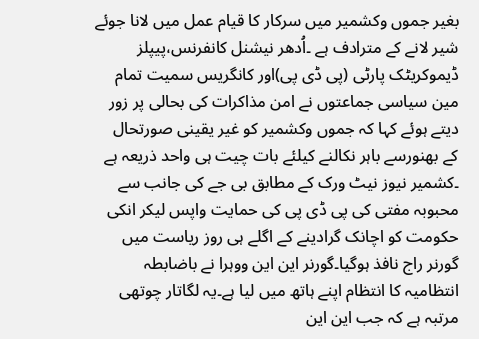بغیر جموں وکشمیر میں سرکار کا قیام عمل میں لانا جوئے شیر لانے کے مترادف ہے ۔اُدھر نیشنل کانفرنس،پیپلز ڈیموکریٹک پارٹی (پی ڈی پی)اور کانگریس سمیت تمام مین سیاسی جماعتوں نے امن مذاکرات کی بحالی پر زور دیتے ہوئے کہا کہ جموں وکشمیر کو غیر یقینی صورتحال کے بھنورسے باہر نکالنے کیلئے بات چیت ہی واحد ذریعہ ہے ۔کشمیر نیوز نیٹ ورک کے مطابق بی جے کی جانب سے محبوبہ مفتی کی پی ڈی پی کی حمایت واپس لیکر انکی حکومت کو اچانک گرادینے کے اگلے ہی روز ریاست میں گورنر راج نافذ ہوگیا۔گورنر این این ووہرا نے باضابطہ انتظامیہ کا انتظام اپنے ہاتھ میں لیا ہے۔یہ لگاتار چوتھی مرتبہ ہے کہ جب این این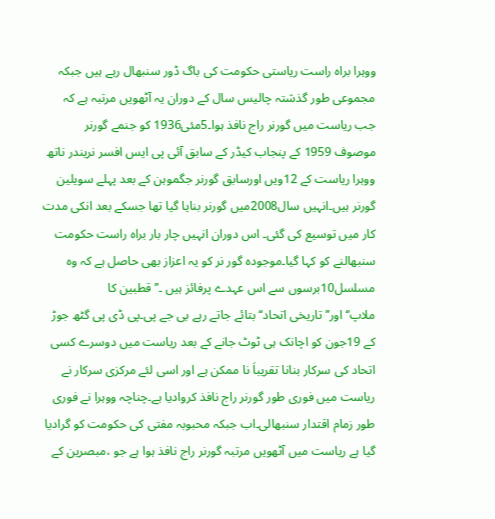ووہرا براہ راست ریاستی حکومت کی باگ ڈور سنبھال رہے ہیں جبکہ مجموعی طور گذشتہ چالیس سال کے دوران یہ آٹھویں مرتبہ ہے کہ جب ریاست میں گورنر راج نافذ ہوا۔5مئی1936 کو جنمے گورنر موصوف 1959 کے پنجاب کیڈر کے سابق آئی پی ایس افسر نریندر ناتھ ووہرا ریاست کے 12ویں اورسابق گورنر جگموہن کے بعد پہلے سویلین گورنر ہیں۔انہیں سال2008میں گورنر بنایا گیا تھا جسکے بعد انکی مدت کار میں توسیع کی گئی۔ اس دوران انہیں چار بار براہ راست حکومت سنبھالنے کو کہا گیا۔موجودہ گور نر کو یہ اعزاز بھی حاصل ہے کہ وہ مسلسل10برسوں سے اس عہدے پرفائز ہیں ۔’’قطبین کا ملاپ‘‘اور’’تاریخی اتحاد‘‘بتائے جاتے رہے بی جے پی۔پی ڈی پی گٹھ جوڑ کے 19جون کو اچانک ہی ٹوٹ جانے کے بعد ریاست میں دوسرے کسی اتحاد کی سرکار بنانا تقریباَ نا ممکن ہے اور اسی لئے مرکزی سرکار نے ریاست میں فوری طور گورنر راج نافذ کروادیا ہے۔چناچہ ووہرا نے فوری طور زمام اقتدار سنبھالی۔اب جبکہ محبوبہ مفتی کی حکومت کو گرادیا گیا ہے ریاست میں آٹھویں مرتبہ گورنر راج نافذ ہوا ہے جو ،مبصرین کے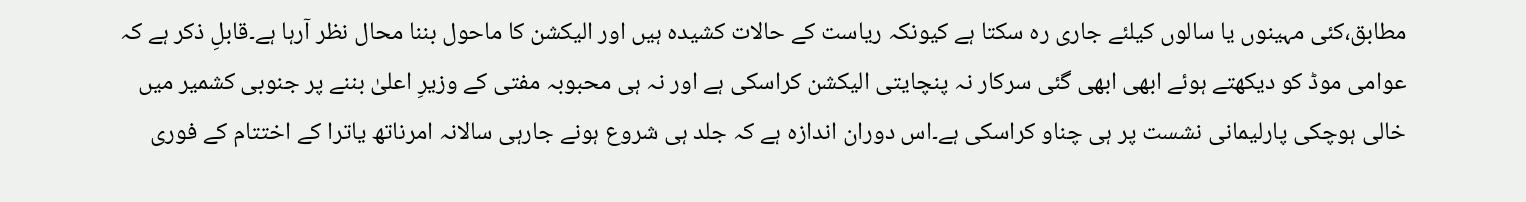مطابق،کئی مہینوں یا سالوں کیلئے جاری رہ سکتا ہے کیونکہ ریاست کے حالات کشیدہ ہیں اور الیکشن کا ماحول بننا محال نظر آرہا ہے۔قابلِ ذکر ہے کہ عوامی موڈ کو دیکھتے ہوئے ابھی ابھی گئی سرکار نہ پنچایتی الیکشن کراسکی ہے اور نہ ہی محبوبہ مفتی کے وزیرِ اعلیٰ بننے پر جنوبی کشمیر میں خالی ہوچکی پارلیمانی نشست پر ہی چناو کراسکی ہے۔اس دوران اندازہ ہے کہ جلد ہی شروع ہونے جارہی سالانہ امرناتھ یاترا کے اختتام کے فوری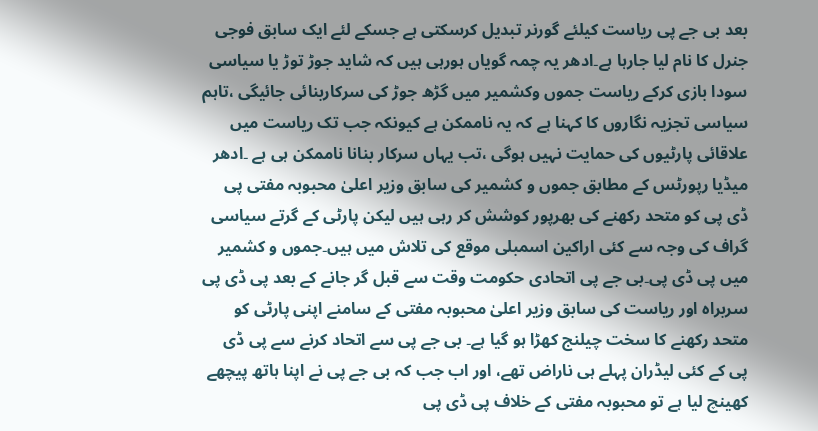بعد بی جے پی ریاست کیلئے گورنر تبدیل کرسکتی ہے جسکے لئے ایک سابق فوجی جنرل کا نام لیا جارہا ہے۔ادھر یہ چمہ گویاں ہورہی ہیں کہ شاید جوڑ توڑ یا سیاسی سودا بازی کرکے ریاست جموں وکشمیر میں گڑھ جوڑ کی سرکاربنائی جائیگی ،تاہم سیاسی تجزیہ نگاروں کا کہنا ہے کہ یہ ناممکن ہے کیونکہ جب تک ریاست میں علاقائی پارٹیوں کی حمایت نہیں ہوگی ،تب یہاں سرکار بنانا ناممکن ہی ہے ۔ادھر میڈیا رپورٹس کے مطابق جموں و کشمیر کی سابق وزیر اعلیٰ محبوبہ مفتی پی ڈی پی کو متحد رکھنے کی بھرپور کوشش کر رہی ہیں لیکن پارٹی کے گرتے سیاسی گراف کی وجہ سے کئی اراکین اسمبلی موقع کی تلاش میں ہیں۔جموں و کشمیر میں پی ڈی پی۔بی جے پی اتحادی حکومت وقت سے قبل گر جانے کے بعد پی ڈی پی سربراہ اور ریاست کی سابق وزیر اعلیٰ محبوبہ مفتی کے سامنے اپنی پارٹی کو متحد رکھنے کا سخت چیلنج کھڑا ہو گیا ہے۔ بی جے پی سے اتحاد کرنے سے پی ڈی پی کے کئی لیڈران پہلے ہی ناراض تھے، اور اب جب کہ بی جے پی نے اپنا ہاتھ پیچھے کھینچ لیا ہے تو محبوبہ مفتی کے خلاف پی ڈی پی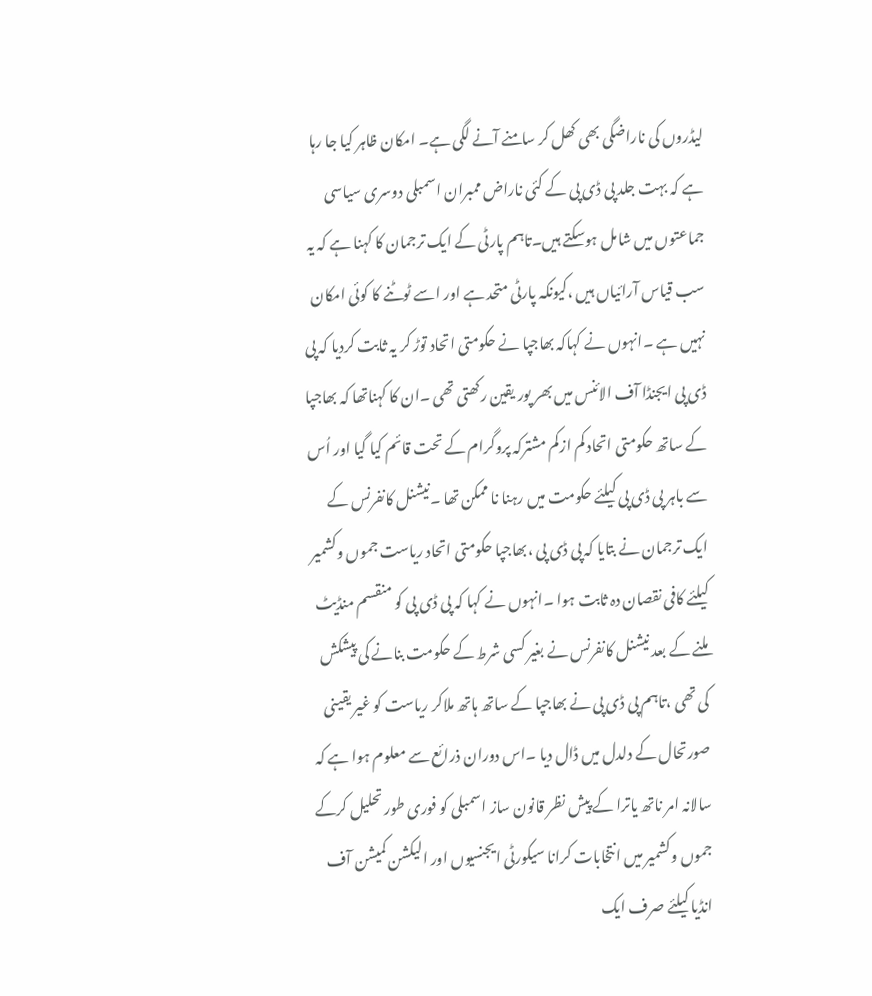لیڈروں کی ناراضگی بھی کھل کر سامنے آنے لگی ہے۔ امکان ظاہر کیا جا رہا ہے کہ بہت جلد پی ڈی پی کے کئی ناراض ممبران اسمبلی دوسری سیاسی جماعتوں میں شامل ہوسکتے ہیں۔تاہم پارٹی کے ایک ترجمان کا کہنا ہے کہ یہ سب قیاس آرائیاں ہیں ،کیونکہ پارٹی متحد ہے اور اسے ٹوٹنے کا کوئی امکان نہیں ہے ۔انہوں نے کہاکہ بھاجپا نے حکومتی اتحاد توڑ کر یہ ثابت کردیا کہ پی ڈی پی ایجنڈا آف الائنس میں بھر پور یقین رکھتی تھی ۔ان کا کہناتھا کہ بھاجپا کے ساتھ حکومتی اتحاد کم ازکم مشترکہ پروگرام کے تحت قائم کیا گیا اور اُس سے باہر پی ڈی پی کیلئے حکومت میں رہنا نا ممکن تھا ۔نیشنل کانفرنس کے ایک ترجمان نے بتایا کہ پی ڈی پی ،بھاجپا حکومتی اتحاد ریاست جموں وکشمیر کیلئے کافی نقصان دہ ثابت ہوا ۔انہوں نے کہا کہ پی ڈی پی کو منقسم منڈیٹ ملنے کے بعد نیشنل کانفرنس نے بغیر کسی شرط کے حکومت بنانے کی پیشکش کی تھی ،تاہم پی ڈی پی نے بھاجپا کے ساتھ ہاتھ ملاکر ریاست کو غیر یقینی صورتحال کے دلدل میں ڈال دیا ۔اس دوران ذرائع سے معلوم ہوا ہے کہ سالانہ امر ناتھ یاترا کے پیش نظر قانون ساز اسمبلی کو فوری طور تحلیل کرکے جموں وکشمیر میں انتخابات کرانا سیکورٹی ایجنسیوں اور الیکشن کمیشن آف انڈیا کیلئے صرف ایک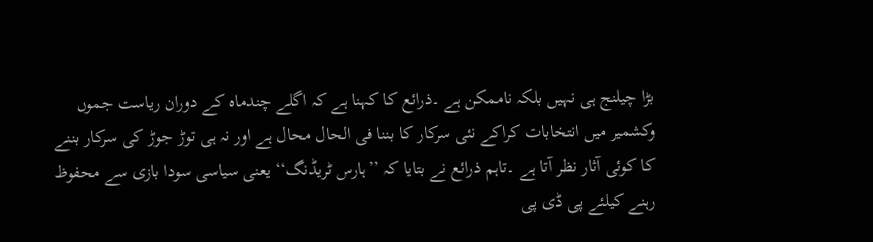بڑا چیلنج ہی نہیں بلکہ ناممکن ہے ۔ذرائع کا کہنا ہے کہ اگلے چندماہ کے دوران ریاست جموں وکشمیر میں انتخابات کراکے نئی سرکار کا بننا فی الحال محال ہے اور نہ ہی توڑ جوڑ کی سرکار بننے کا کوئی آثار نظر آتا ہے ۔تاہم ذرائع نے بتایا کہ ’’ہارس ٹریڈنگ‘‘ یعنی سیاسی سودا بازی سے محفوظ رہنے کیلئے پی ڈی پی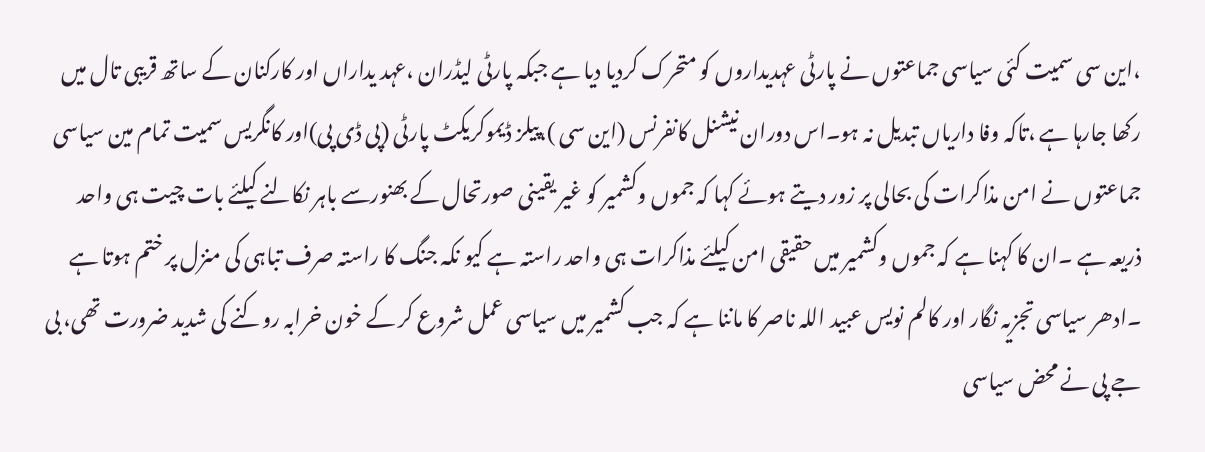،این سی سمیت کئی سیاسی جماعتوں نے پارٹی عہدیداروں کو متحرک کردیا دیا ہے جبکہ پارٹی لیڈران ،عہد یداراں اور کارکنان کے ساتھ قریبی تال میں رکھا جارہا ہے ،تاکہ وفا داریاں تبدیل نہ ہو۔اس دوران نیشنل کانفرنس (این سی )،پیلز ڈیموکریکٹ پارٹی (پی ڈی پی)اور کانگریس سمیت تمام مین سیاسی جماعتوں نے امن مذاکرات کی بحالی پر زور دیتے ہوئے کہا کہ جموں وکشمیر کو غیر یقینی صورتحال کے بھنورسے باہر نکالنے کیلئے بات چیت ہی واحد ذریعہ ہے ۔ان کا کہنا ہے کہ جموں وکشمیر میں حقیقی امن کیلئے مذاکرات ہی واحد راستہ ہے کیو نکہ جنگ کا راستہ صرف تباہی کی منزل پر ختم ہوتا ہے ۔ادھر سیاسی تجزیہ نگار اور کالم نویس عبید اللہ ناصر کا ماننا ہے کہ جب کشمیر میں سیاسی عمل شروع کر کے خون خرابہ روکنے کی شدید ضرورت تھی، بی جے پی نے محض سیاسی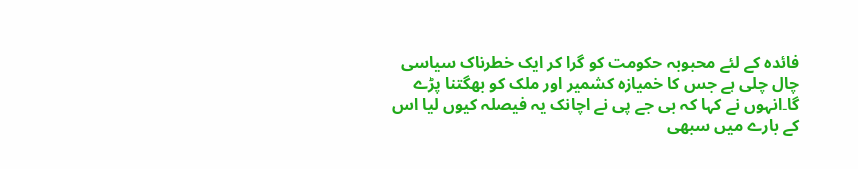فائدہ کے لئے محبوبہ حکومت کو گرا کر ایک خطرناک سیاسی چال چلی ہے جس کا خمیازہ کشمیر اور ملک کو بھگتنا پڑے گا۔انہوں نے کہا کہ بی جے پی نے اچانک یہ فیصلہ کیوں لیا اس کے بارے میں سبھی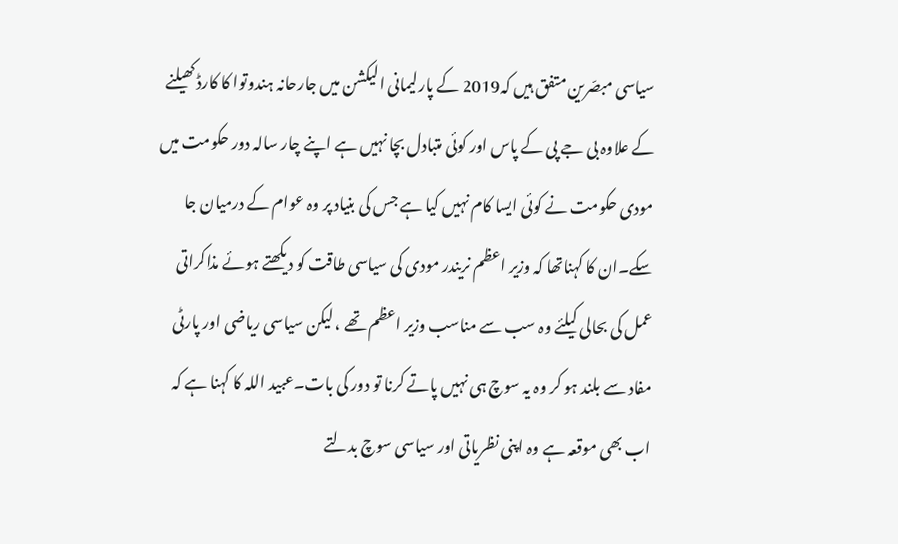سیاسی مبصّرین متفق ہیں کہ2019 کے پارلیمانی الیکشن میں جارحانہ ہندوتوا کا کارڈ کھیلنے کے علاوہ بی جے پی کے پاس اور کوئی متبادل بچا نہیں ہے اپنے چار سالہ دور حکومت میں مودی حکومت نے کوئی ایسا کام نہیں کیا ہے جس کی بنیاد پر وہ عوام کے درمیان جا سکے۔ان کا کہناتھا کہ وزیر اعظم نریندر مودی کی سیاسی طاقت کو دیکھتے ہوئے مذاکراتی عمل کی بحالی کیلئے وہ سب سے مناسب وزیر اعظم تھے ، لیکن سیاسی ریاضی اور پارٹی مفاد سے بلند ہو کر وہ یہ سوچ ہی نہیں پاتے کرنا تو دور کی بات۔عبید اللہ کا کہنا ہے کہ اب بھی موقعہ ہے وہ اپنی نظریاتی اور سیاسی سوچ بدلتے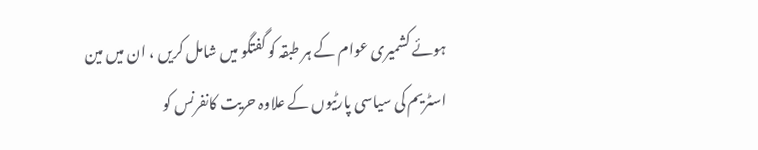ہوئے کشمیری عوام کے ہر طبقہ کو گفتگو میں شامل کریں ، ان میں مین اسٹریم کی سیاسی پارٹیوں کے علاوہ حریت کانفرنس کو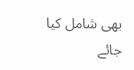بھی شامل کیا جائے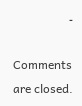۔

Comments are closed.